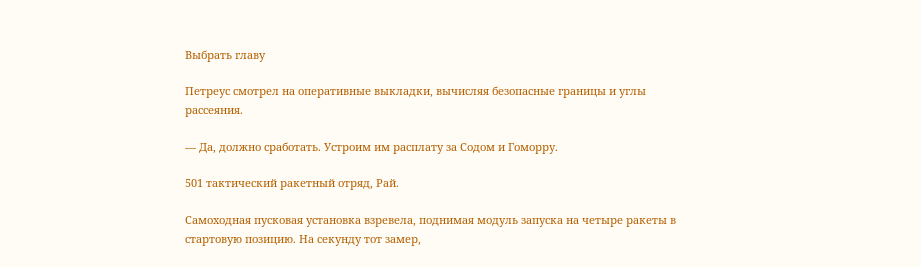Выбрать главу

Петреус смотрел на оперативные выкладки, вычисляя безопасные границы и углы рассеяния.

— Да, должно сработать. Устроим им расплату за Содом и Гоморру.

501 тактический ракетный отряд, Рай.

Самоходная пусковая установка взревела, поднимая модуль запуска на четыре ракеты в стартовую позицию. На секунду тот замер,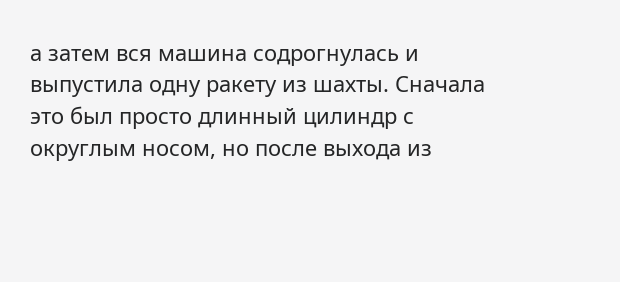а затем вся машина содрогнулась и выпустила одну ракету из шахты. Сначала это был просто длинный цилиндр с округлым носом, но после выхода из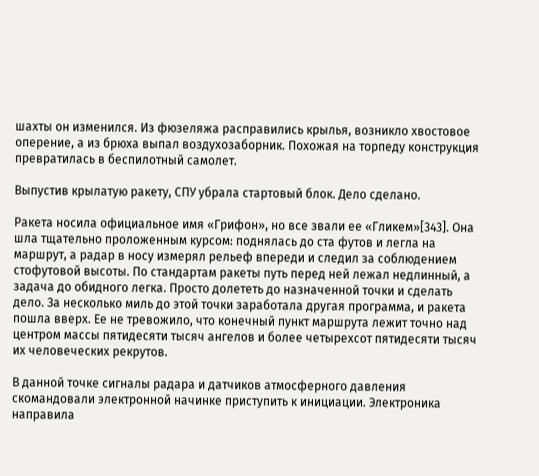шахты он изменился. Из фюзеляжа расправились крылья, возникло хвостовое оперение, а из брюха выпал воздухозаборник. Похожая на торпеду конструкция превратилась в беспилотный самолет.

Выпустив крылатую ракету, СПУ убрала стартовый блок. Дело сделано.

Ракета носила официальное имя «Грифон», но все звали ее «Гликем»[343]. Она шла тщательно проложенным курсом: поднялась до ста футов и легла на маршрут, а радар в носу измерял рельеф впереди и следил за соблюдением стофутовой высоты. По стандартам ракеты путь перед ней лежал недлинный, а задача до обидного легка. Просто долететь до назначенной точки и сделать дело. За несколько миль до этой точки заработала другая программа, и ракета пошла вверх. Ее не тревожило, что конечный пункт маршрута лежит точно над центром массы пятидесяти тысяч ангелов и более четырехсот пятидесяти тысяч их человеческих рекрутов.

В данной точке сигналы радара и датчиков атмосферного давления скомандовали электронной начинке приступить к инициации. Электроника направила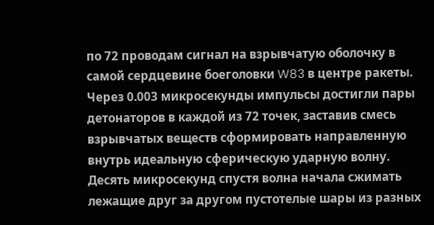по 72 проводам сигнал на взрывчатую оболочку в самой сердцевине боеголовки W83 в центре ракеты. Через 0.003 микросекунды импульсы достигли пары детонаторов в каждой из 72 точек, заставив смесь взрывчатых веществ сформировать направленную внутрь идеальную сферическую ударную волну. Десять микросекунд спустя волна начала сжимать лежащие друг за другом пустотелые шары из разных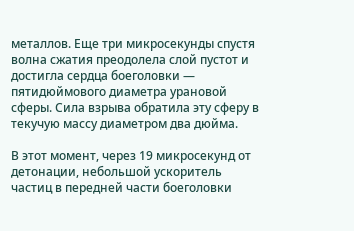металлов. Еще три микросекунды спустя волна сжатия преодолела слой пустот и достигла сердца боеголовки — пятидюймового диаметра урановой сферы. Сила взрыва обратила эту сферу в текучую массу диаметром два дюйма.

В этот момент, через 19 микросекунд от детонации, небольшой ускоритель частиц в передней части боеголовки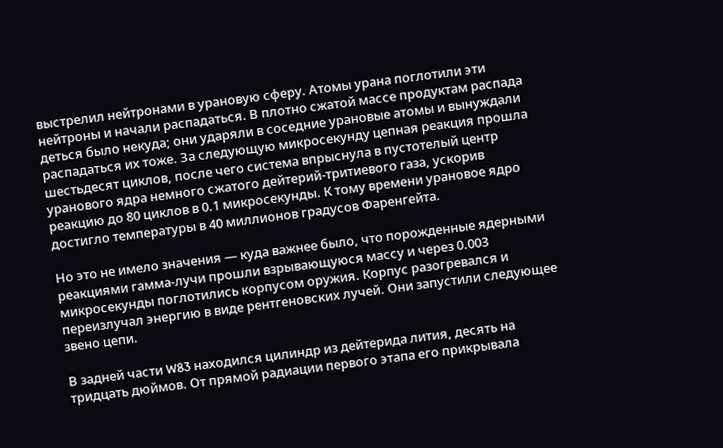выстрелил нейтронами в урановую сферу. Атомы урана поглотили эти нейтроны и начали распадаться. В плотно сжатой массе продуктам распада деться было некуда; они ударяли в соседние урановые атомы и вынуждали распадаться их тоже. За следующую микросекунду цепная реакция прошла шестьдесят циклов, после чего система впрыснула в пустотелый центр уранового ядра немного сжатого дейтерий-тритиевого газа, ускорив реакцию до 80 циклов в 0.1 микросекунды. К тому времени урановое ядро достигло температуры в 40 миллионов градусов Фаренгейта.

Но это не имело значения — куда важнее было, что порожденные ядерными реакциями гамма-лучи прошли взрывающуюся массу и через 0.003 микросекунды поглотились корпусом оружия. Корпус разогревался и переизлучал энергию в виде рентгеновских лучей. Они запустили следующее звено цепи.

В задней части W83 находился цилиндр из дейтерида лития, десять на тридцать дюймов. От прямой радиации первого этапа его прикрывала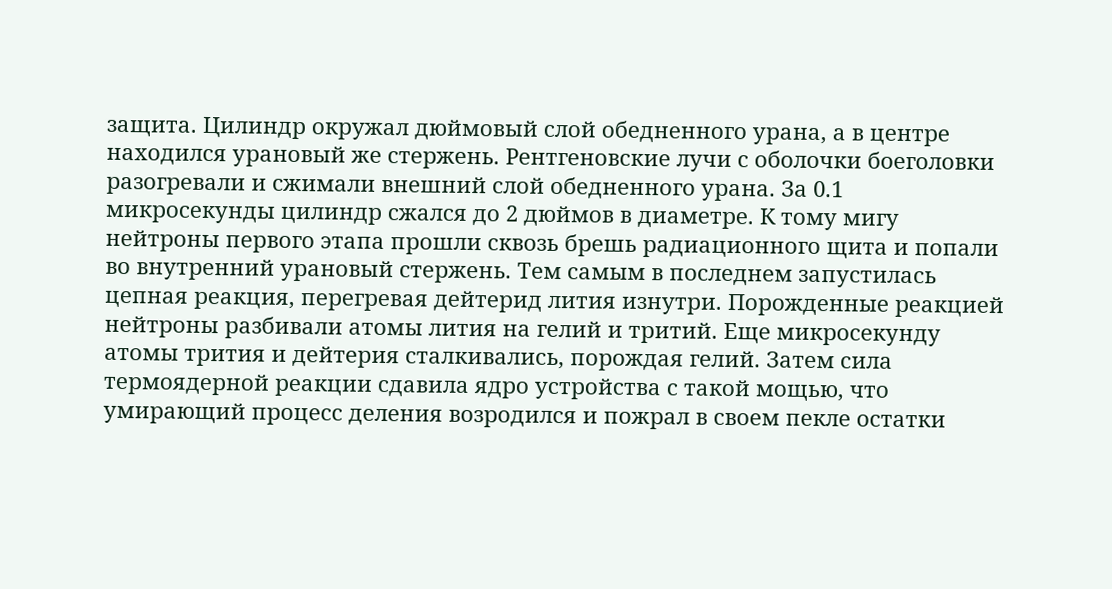защита. Цилиндр окружал дюймовый слой обедненного урана, а в центре находился урановый же стержень. Рентгеновские лучи с оболочки боеголовки разогревали и сжимали внешний слой обедненного урана. За 0.1 микросекунды цилиндр сжался до 2 дюймов в диаметре. К тому мигу нейтроны первого этапа прошли сквозь брешь радиационного щита и попали во внутренний урановый стержень. Тем самым в последнем запустилась цепная реакция, перегревая дейтерид лития изнутри. Порожденные реакцией нейтроны разбивали атомы лития на гелий и тритий. Еще микросекунду атомы трития и дейтерия сталкивались, порождая гелий. Затем сила термоядерной реакции сдавила ядро устройства с такой мощью, что умирающий процесс деления возродился и пожрал в своем пекле остатки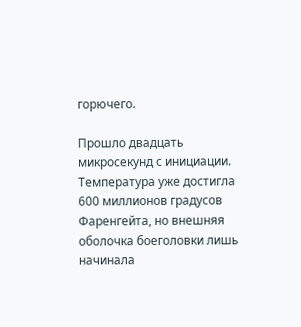горючего.

Прошло двадцать микросекунд с инициации. Температура уже достигла 600 миллионов градусов Фаренгейта, но внешняя оболочка боеголовки лишь начинала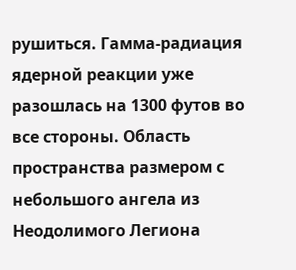рушиться. Гамма-радиация ядерной реакции уже разошлась на 1300 футов во все стороны. Область пространства размером с небольшого ангела из Неодолимого Легиона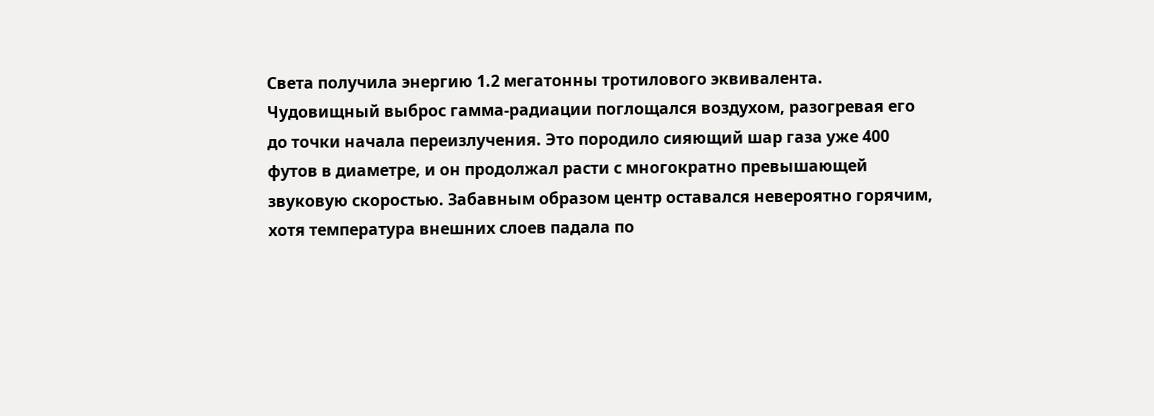Света получила энергию 1.2 мегатонны тротилового эквивалента. Чудовищный выброс гамма-радиации поглощался воздухом, разогревая его до точки начала переизлучения. Это породило сияющий шар газа уже 400 футов в диаметре, и он продолжал расти с многократно превышающей звуковую скоростью. Забавным образом центр оставался невероятно горячим, хотя температура внешних слоев падала по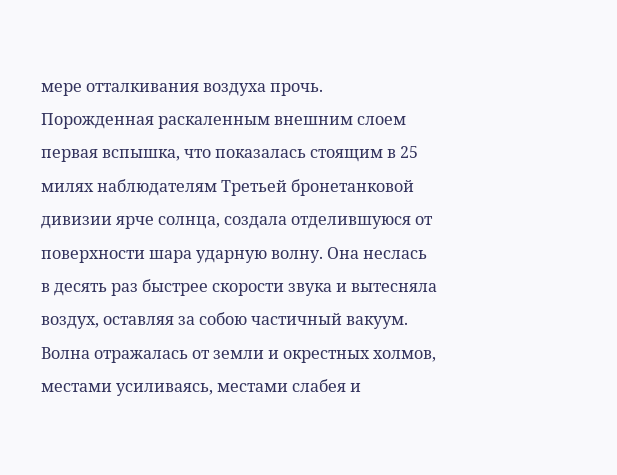мере отталкивания воздуха прочь. Порожденная раскаленным внешним слоем первая вспышка, что показалась стоящим в 25 милях наблюдателям Третьей бронетанковой дивизии ярче солнца, создала отделившуюся от поверхности шара ударную волну. Она неслась в десять раз быстрее скорости звука и вытесняла воздух, оставляя за собою частичный вакуум. Волна отражалась от земли и окрестных холмов, местами усиливаясь, местами слабея и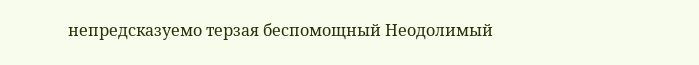непредсказуемо терзая беспомощный Неодолимый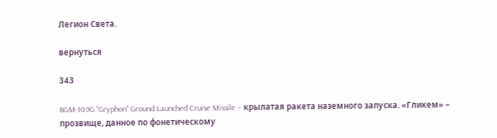Легион Света.

вернуться

343

BGM-109G “Gryphon” Ground Launched Cruise Missile – крылатая ракета наземного запуска. «Гликем» – прозвище, данное по фонетическому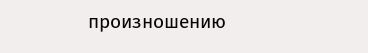произношению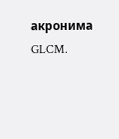акронима GLCM.